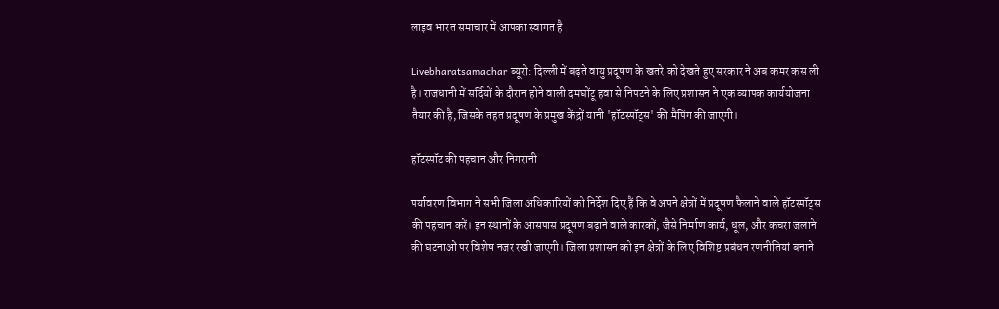लाइव भारत समाचार में आपका स्वागत है

Livebharatsamachar ब्यूरो: दिल्ली में बढ़ते वायु प्रदूषण के खतरे को देखते हुए सरकार ने अब कमर कस ली है। राजधानी में सर्दियों के दौरान होने वाली दमघोंटू हवा से निपटने के लिए प्रशासन ने एक व्यापक कार्ययोजना तैयार की है, जिसके तहत प्रदूषण के प्रमुख केंद्रों यानी 'हॉटस्पॉट्स' की मैपिंग की जाएगी।

हॉटस्पॉट की पहचान और निगरानी

पर्यावरण विभाग ने सभी जिला अधिकारियों को निर्देश दिए हैं कि वे अपने क्षेत्रों में प्रदूषण फैलाने वाले हॉटस्पॉट्स की पहचान करें। इन स्थानों के आसपास प्रदूषण बढ़ाने वाले कारकों, जैसे निर्माण कार्य, धूल, और कचरा जलाने की घटनाओं पर विशेष नजर रखी जाएगी। जिला प्रशासन को इन क्षेत्रों के लिए विशिष्ट प्रबंधन रणनीतियां बनाने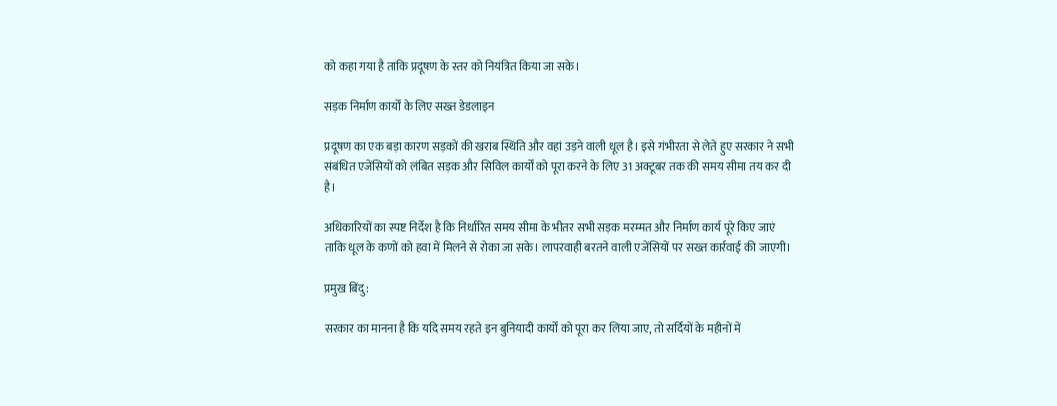को कहा गया है ताकि प्रदूषण के स्तर को नियंत्रित किया जा सके।

सड़क निर्माण कार्यों के लिए सख्त डेडलाइन

प्रदूषण का एक बड़ा कारण सड़कों की खराब स्थिति और वहां उड़ने वाली धूल है। इसे गंभीरता से लेते हुए सरकार ने सभी संबंधित एजेंसियों को लंबित सड़क और सिविल कार्यों को पूरा करने के लिए 31 अक्टूबर तक की समय सीमा तय कर दी है।

अधिकारियों का स्पष्ट निर्देश है कि निर्धारित समय सीमा के भीतर सभी सड़क मरम्मत और निर्माण कार्य पूरे किए जाएं ताकि धूल के कणों को हवा में मिलने से रोका जा सके। लापरवाही बरतने वाली एजेंसियों पर सख्त कार्रवाई की जाएगी।

प्रमुख बिंदु:

सरकार का मानना है कि यदि समय रहते इन बुनियादी कार्यों को पूरा कर लिया जाए, तो सर्दियों के महीनों में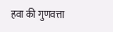हवा की गुणवत्ता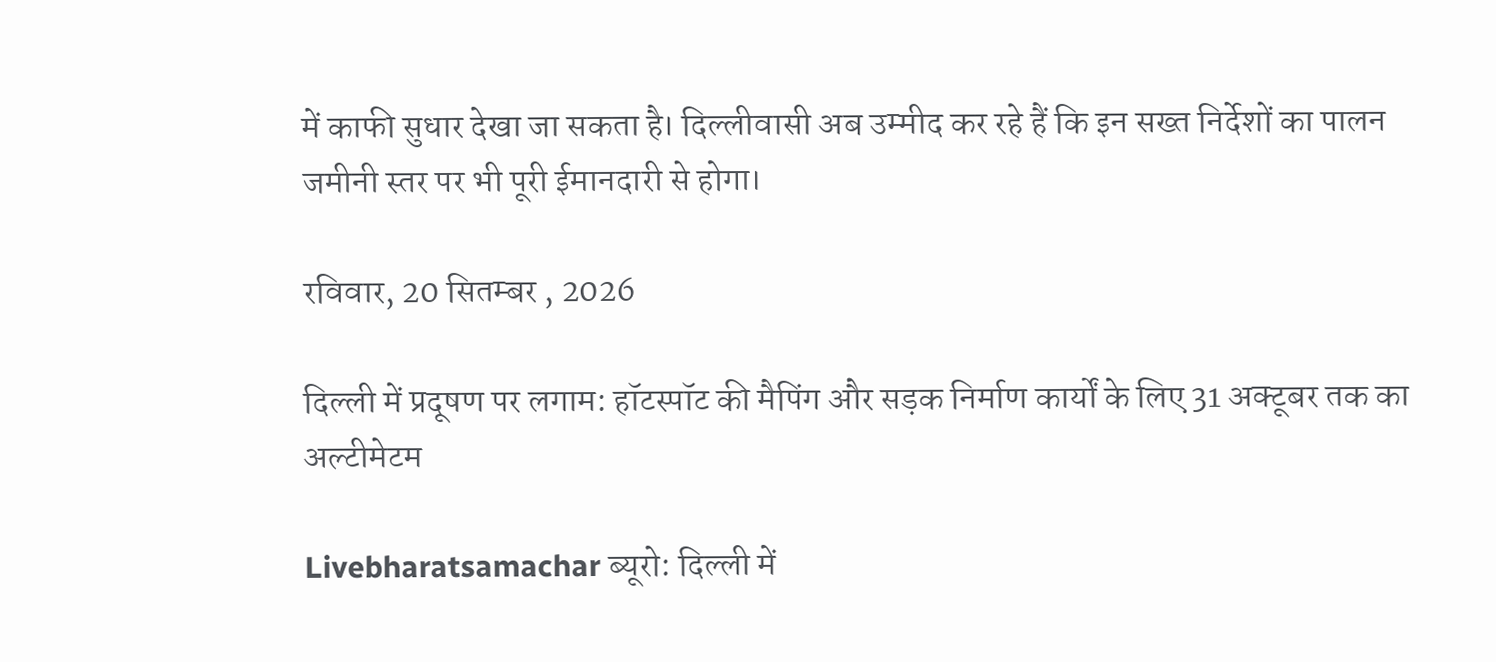में काफी सुधार देखा जा सकता है। दिल्लीवासी अब उम्मीद कर रहे हैं कि इन सख्त निर्देशों का पालन जमीनी स्तर पर भी पूरी ईमानदारी से होगा।

रविवार, 20 सितम्बर , 2026

दिल्ली में प्रदूषण पर लगाम: हॉटस्पॉट की मैपिंग और सड़क निर्माण कार्यों के लिए 31 अक्टूबर तक का अल्टीमेटम

Livebharatsamachar ब्यूरो: दिल्ली में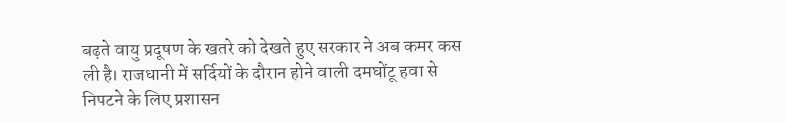बढ़ते वायु प्रदूषण के खतरे को देखते हुए सरकार ने अब कमर कस ली है। राजधानी में सर्दियों के दौरान होने वाली दमघोंटू हवा से निपटने के लिए प्रशासन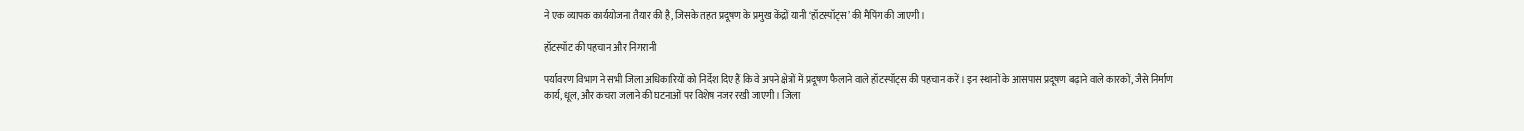ने एक व्यापक कार्ययोजना तैयार की है, जिसके तहत प्रदूषण के प्रमुख केंद्रों यानी ‘हॉटस्पॉट्स’ की मैपिंग की जाएगी।

हॉटस्पॉट की पहचान और निगरानी

पर्यावरण विभाग ने सभी जिला अधिकारियों को निर्देश दिए हैं कि वे अपने क्षेत्रों में प्रदूषण फैलाने वाले हॉटस्पॉट्स की पहचान करें। इन स्थानों के आसपास प्रदूषण बढ़ाने वाले कारकों, जैसे निर्माण कार्य, धूल, और कचरा जलाने की घटनाओं पर विशेष नजर रखी जाएगी। जिला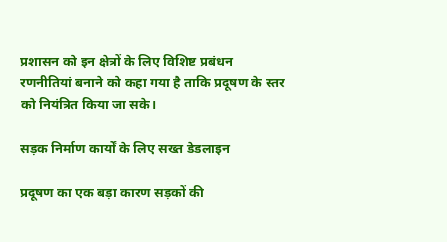प्रशासन को इन क्षेत्रों के लिए विशिष्ट प्रबंधन रणनीतियां बनाने को कहा गया है ताकि प्रदूषण के स्तर को नियंत्रित किया जा सके।

सड़क निर्माण कार्यों के लिए सख्त डेडलाइन

प्रदूषण का एक बड़ा कारण सड़कों की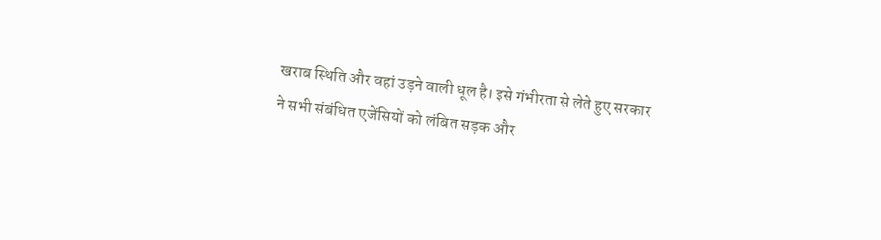खराब स्थिति और वहां उड़ने वाली धूल है। इसे गंभीरता से लेते हुए सरकार ने सभी संबंधित एजेंसियों को लंबित सड़क और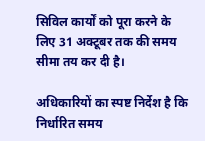सिविल कार्यों को पूरा करने के लिए 31 अक्टूबर तक की समय सीमा तय कर दी है।

अधिकारियों का स्पष्ट निर्देश है कि निर्धारित समय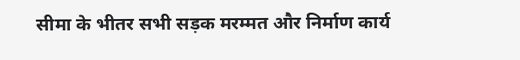सीमा के भीतर सभी सड़क मरम्मत और निर्माण कार्य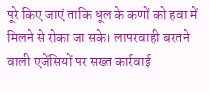पूरे किए जाएं ताकि धूल के कणों को हवा में मिलने से रोका जा सके। लापरवाही बरतने वाली एजेंसियों पर सख्त कार्रवाई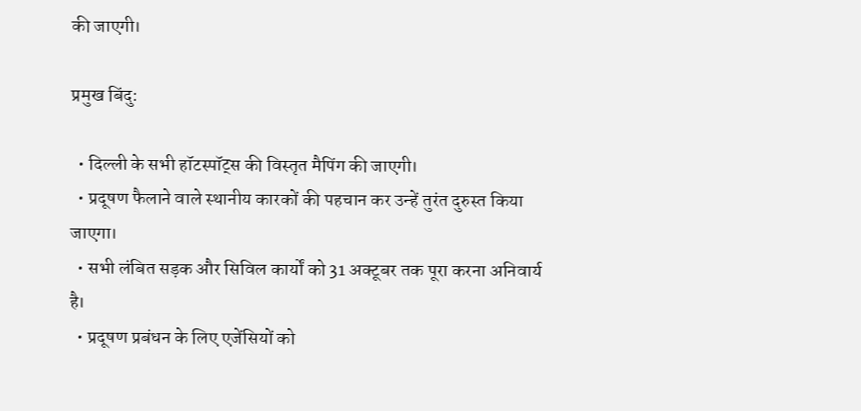की जाएगी।

प्रमुख बिंदु:

  • दिल्ली के सभी हॉटस्पॉट्स की विस्तृत मैपिंग की जाएगी।
  • प्रदूषण फैलाने वाले स्थानीय कारकों की पहचान कर उन्हें तुरंत दुरुस्त किया जाएगा।
  • सभी लंबित सड़क और सिविल कार्यों को 31 अक्टूबर तक पूरा करना अनिवार्य है।
  • प्रदूषण प्रबंधन के लिए एजेंसियों को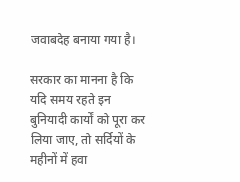जवाबदेह बनाया गया है।

सरकार का मानना है कि यदि समय रहते इन बुनियादी कार्यों को पूरा कर लिया जाए, तो सर्दियों के महीनों में हवा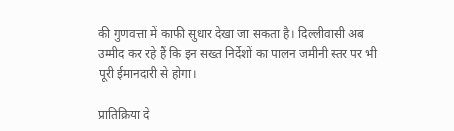की गुणवत्ता में काफी सुधार देखा जा सकता है। दिल्लीवासी अब उम्मीद कर रहे हैं कि इन सख्त निर्देशों का पालन जमीनी स्तर पर भी पूरी ईमानदारी से होगा।

प्रातिक्रिया दे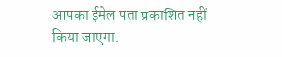आपका ईमेल पता प्रकाशित नहीं किया जाएगा.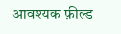आवश्यक फ़ील्ड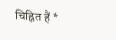चिह्नित हैं *